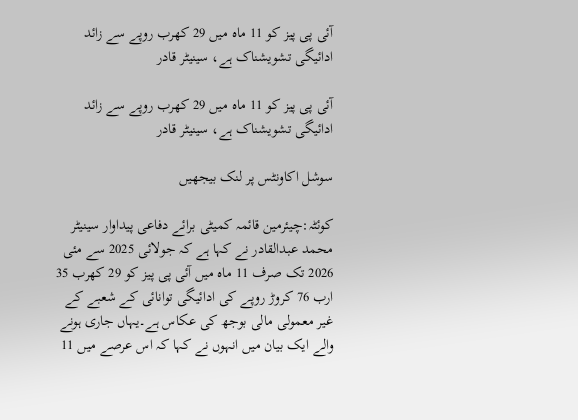آئی پی پیز کو 11 ماہ میں 29 کھرب روپے سے زائد ادائیگی تشویشناک ہے، سینیٹر قادر

آئی پی پیز کو 11 ماہ میں 29 کھرب روپے سے زائد ادائیگی تشویشناک ہے، سینیٹر قادر

سوشل اکاونٹس پر لنک بیجھیں

کوئٹہ:چیئرمین قائمہ کمیٹی برائے دفاعی پیداوار سینیٹر محمد عبدالقادر نے کہا ہے کہ جولائی 2025 سے مئی 2026 تک صرف 11 ماہ میں آئی پی پیز کو 29 کھرب 35 ارب 76 کروڑ روپے کی ادائیگی توانائی کے شعبے کے غیر معمولی مالی بوجھ کی عکاس ہے۔یہاں جاری ہونے والے ایک بیان میں انہوں نے کہا کہ اس عرصے میں 11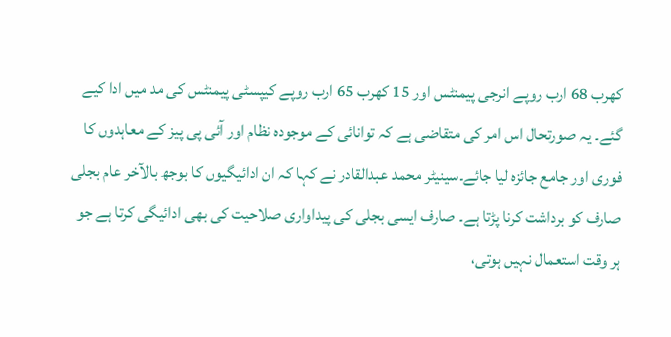کھرب 68 ارب روپے انرجی پیمنٹس اور 15 کھرب 65 ارب روپے کیپسٹی پیمنٹس کی مد میں ادا کیے گئے۔ یہ صورتحال اس امر کی متقاضی ہے کہ توانائی کے موجودہ نظام اور آئی پی پیز کے معاہدوں کا فوری اور جامع جائزہ لیا جائے۔سینیٹر محمد عبدالقادر نے کہا کہ ان ادائیگیوں کا بوجھ بالآخر عام بجلی صارف کو برداشت کرنا پڑتا ہے۔ صارف ایسی بجلی کی پیداواری صلاحیت کی بھی ادائیگی کرتا ہے جو ہر وقت استعمال نہیں ہوتی،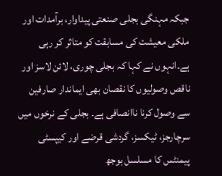جبکہ مہنگی بجلی صنعتی پیداوار، برآمدات اور ملکی معیشت کی مسابقت کو متاثر کر رہی ہے۔انہوں نے کہا کہ بجلی چوری، لائن لاسز اور ناقص وصولیوں کا نقصان بھی ایماندار صارفین سے وصول کرنا ناانصافی ہے۔ بجلی کے نرخوں میں سرچارجز، ٹیکسز، گردشی قرضے اور کیپسٹی پیمنٹس کا مسلسل بوجھ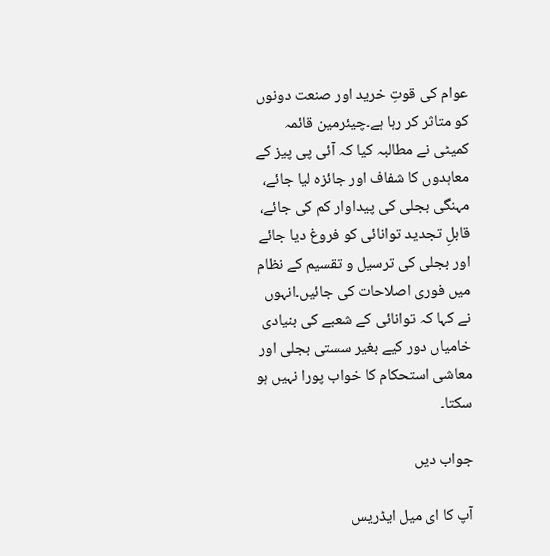عوام کی قوتِ خرید اور صنعت دونوں کو متاثر کر رہا ہے۔چیئرمین قائمہ کمیٹی نے مطالبہ کیا کہ آئی پی پیز کے معاہدوں کا شفاف اور جائزہ لیا جائے، مہنگی بجلی کی پیداوار کم کی جائے، قابلِ تجدید توانائی کو فروغ دیا جائے اور بجلی کی ترسیل و تقسیم کے نظام میں فوری اصلاحات کی جائیں۔انہوں نے کہا کہ توانائی کے شعبے کی بنیادی خامیاں دور کیے بغیر سستی بجلی اور معاشی استحکام کا خواب پورا نہیں ہو سکتا۔

جواب دیں

آپ کا ای میل ایڈریس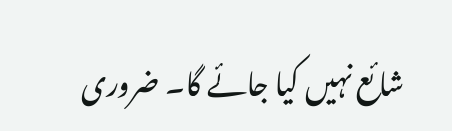شائع نہیں کیا جائے گا۔ ضروری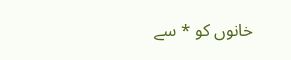خانوں کو * سے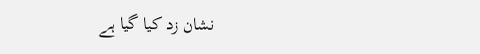نشان زد کیا گیا ہے